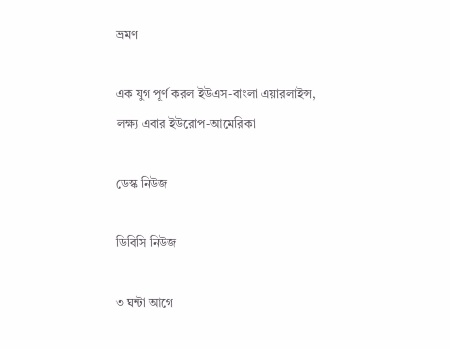ভ্রমণ

এক যুগ পূর্ণ করল ইউএস-বাংলা এয়ারলাইন্স, লক্ষ্য এবার ইউরোপ-আমেরিকা

ডেস্ক নিউজ

ডিবিসি নিউজ

৩ ঘন্টা আগে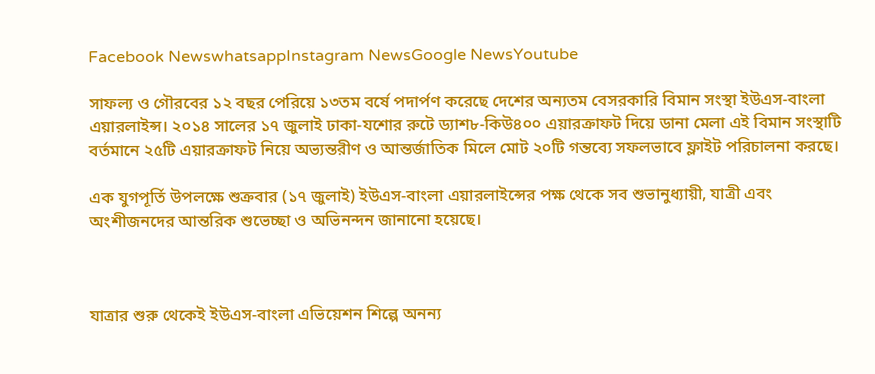Facebook NewswhatsappInstagram NewsGoogle NewsYoutube

সাফল্য ও গৌরবের ১২ বছর পেরিয়ে ১৩তম বর্ষে পদার্পণ করেছে দেশের অন্যতম বেসরকারি বিমান সংস্থা ইউএস-বাংলা এয়ারলাইন্স। ২০১৪ সালের ১৭ জুলাই ঢাকা-যশোর রুটে ড্যাশ৮-কিউ৪০০ এয়ারক্রাফট দিয়ে ডানা মেলা এই বিমান সংস্থাটি বর্তমানে ২৫টি এয়ারক্রাফট নিয়ে অভ্যন্তরীণ ও আন্তর্জাতিক মিলে মোট ২০টি গন্তব্যে সফলভাবে ফ্লাইট পরিচালনা করছে।

এক যুগপূর্তি উপলক্ষে শুক্রবার (১৭ জুলাই) ইউএস-বাংলা এয়ারলাইন্সের পক্ষ থেকে সব শুভানুধ্যায়ী, যাত্রী এবং অংশীজনদের আন্তরিক শুভেচ্ছা ও অভিনন্দন জানানো হয়েছে।



যাত্রার শুরু থেকেই ইউএস-বাংলা এভিয়েশন শিল্পে অনন্য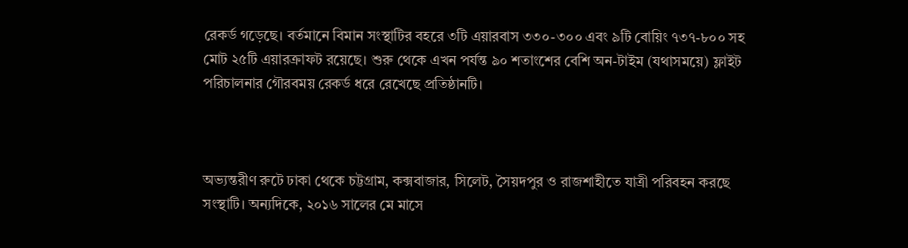রেকর্ড গড়েছে। বর্তমানে বিমান সংস্থাটির বহরে ৩টি এয়ারবাস ৩৩০-৩০০ এবং ৯টি বোয়িং ৭৩৭-৮০০ সহ মোট ২৫টি এয়ারক্রাফট রয়েছে। শুরু থেকে এখন পর্যন্ত ৯০ শতাংশের বেশি অন-টাইম (যথাসময়ে) ফ্লাইট পরিচালনার গৌরবময় রেকর্ড ধরে রেখেছে প্রতিষ্ঠানটি।



অভ্যন্তরীণ রুটে ঢাকা থেকে চট্টগ্রাম, কক্সবাজার, সিলেট, সৈয়দপুর ও রাজশাহীতে যাত্রী পরিবহন করছে সংস্থাটি। অন্যদিকে, ২০১৬ সালের মে মাসে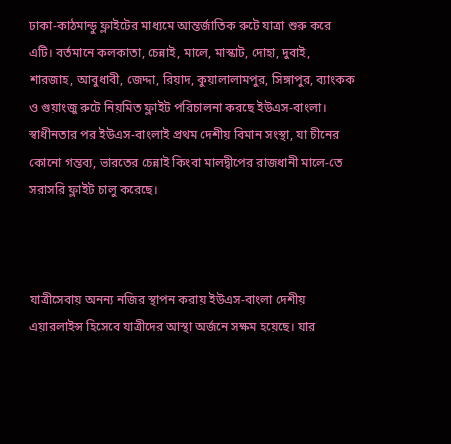ঢাকা-কাঠমান্ডু ফ্লাইটের মাধ্যমে আন্তর্জাতিক রুটে যাত্রা শুরু করে এটি। বর্তমানে কলকাতা, চেন্নাই, মালে, মাস্কাট, দোহা, দুবাই, শারজাহ, আবুধাবী, জেদ্দা, রিয়াদ, কুয়ালালামপুর, সিঙ্গাপুর, ব্যাংকক ও গুয়াংজু রুটে নিয়মিত ফ্লাইট পরিচালনা করছে ইউএস-বাংলা। স্বাধীনতার পর ইউএস-বাংলাই প্রথম দেশীয় বিমান সংস্থা, যা চীনের কোনো গন্তব্য, ভারতের চেন্নাই কিংবা মালদ্বীপের রাজধানী মালে-তে সরাসরি ফ্লাইট চালু করেছে।



যাত্রীসেবায় অনন্য নজির স্থাপন করায় ইউএস-বাংলা দেশীয় এয়ারলাইন্স হিসেবে যাত্রীদের আস্থা অর্জনে সক্ষম হয়েছে। যার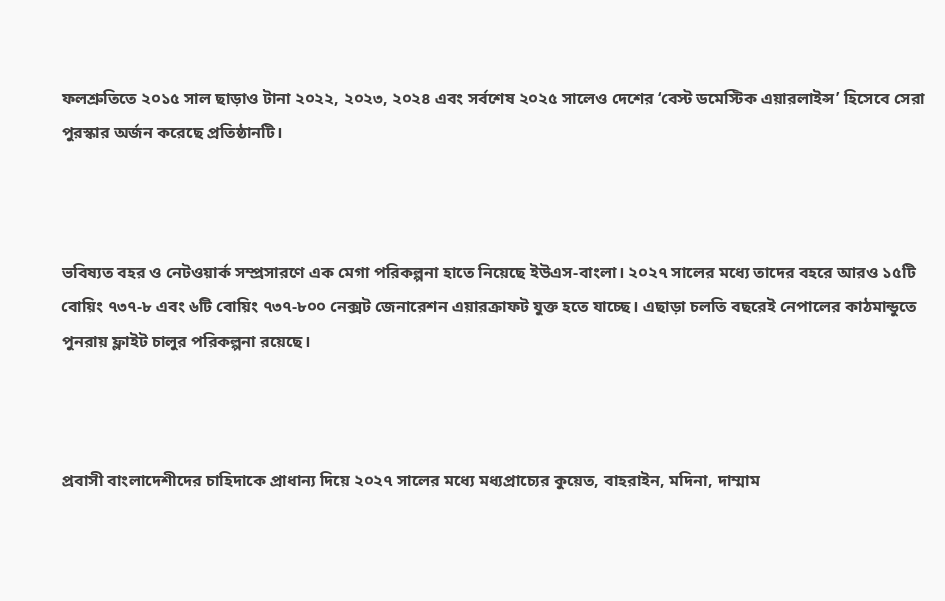ফলশ্রুতিতে ২০১৫ সাল ছাড়াও টানা ২০২২, ২০২৩, ২০২৪ এবং সর্বশেষ ২০২৫ সালেও দেশের ‘বেস্ট ডমেস্টিক এয়ারলাইন্স’ হিসেবে সেরা পুরস্কার অর্জন করেছে প্রতিষ্ঠানটি।



ভবিষ্যত বহর ও নেটওয়ার্ক সম্প্রসারণে এক মেগা পরিকল্পনা হাতে নিয়েছে ইউএস-বাংলা। ২০২৭ সালের মধ্যে তাদের বহরে আরও ১৫টি বোয়িং ৭৩৭-৮ এবং ৬টি বোয়িং ৭৩৭-৮০০ নেক্সট জেনারেশন এয়ারক্রাফট যুক্ত হতে যাচ্ছে। এছাড়া চলতি বছরেই নেপালের কাঠমান্ডুতে পুনরায় ফ্লাইট চালুর পরিকল্পনা রয়েছে।



প্রবাসী বাংলাদেশীদের চাহিদাকে প্রাধান্য দিয়ে ২০২৭ সালের মধ্যে মধ্যপ্রাচ্যের কুয়েত, বাহরাইন, মদিনা, দাম্মাম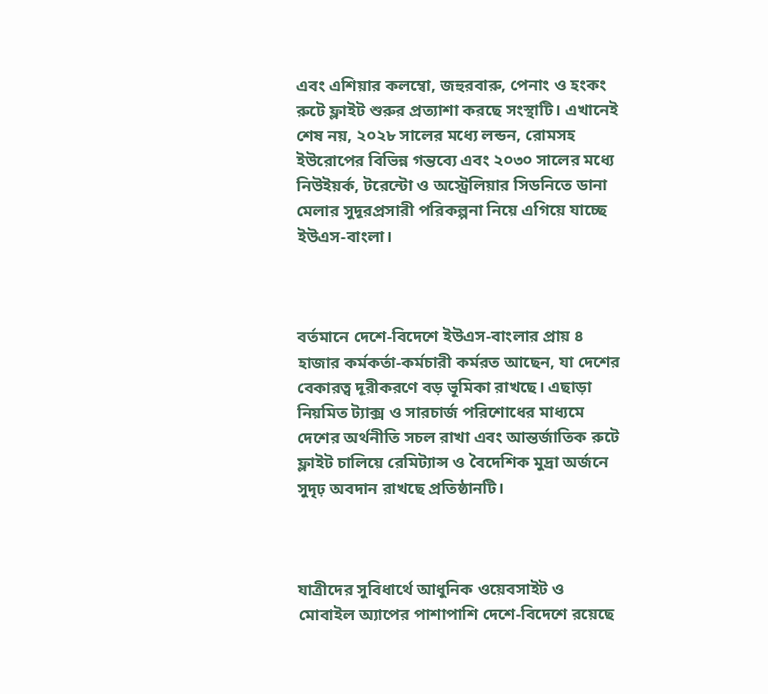এবং এশিয়ার কলম্বো, জহুরবারু, পেনাং ও হংকং রুটে ফ্লাইট শুরুর প্রত্যাশা করছে সংস্থাটি। এখানেই শেষ নয়, ২০২৮ সালের মধ্যে লন্ডন, রোমসহ ইউরোপের বিভিন্ন গন্তব্যে এবং ২০৩০ সালের মধ্যে নিউইয়র্ক, টরেন্টো ও অস্ট্রেলিয়ার সিডনিতে ডানা মেলার সুদূরপ্রসারী পরিকল্পনা নিয়ে এগিয়ে যাচ্ছে ইউএস-বাংলা।



বর্তমানে দেশে-বিদেশে ইউএস-বাংলার প্রায় ৪ হাজার কর্মকর্তা-কর্মচারী কর্মরত আছেন, যা দেশের বেকারত্ব দূরীকরণে বড় ভূমিকা রাখছে। এছাড়া নিয়মিত ট্যাক্স ও সারচার্জ পরিশোধের মাধ্যমে দেশের অর্থনীতি সচল রাখা এবং আন্তর্জাতিক রুটে ফ্লাইট চালিয়ে রেমিট্যান্স ও বৈদেশিক মুদ্রা অর্জনে সুদৃঢ় অবদান রাখছে প্রতিষ্ঠানটি।



যাত্রীদের সুবিধার্থে আধুনিক ওয়েবসাইট ও মোবাইল অ্যাপের পাশাপাশি দেশে-বিদেশে রয়েছে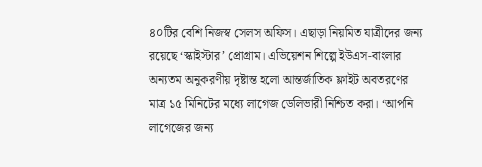৪০টির বেশি নিজস্ব সেলস অফিস। এছাড়া নিয়মিত যাত্রীদের জন্য রয়েছে ‘স্কাইস্টার’ প্রোগ্রাম। এভিয়েশন শিল্পে ইউএস-বাংলার অন্যতম অনুকরণীয় দৃষ্টান্ত হলো আন্তর্জাতিক ফ্লাইট অবতরণের মাত্র ১৫ মিনিটের মধ্যে লাগেজ ডেলিভারী নিশ্চিত করা। ‘আপনি লাগেজের জন্য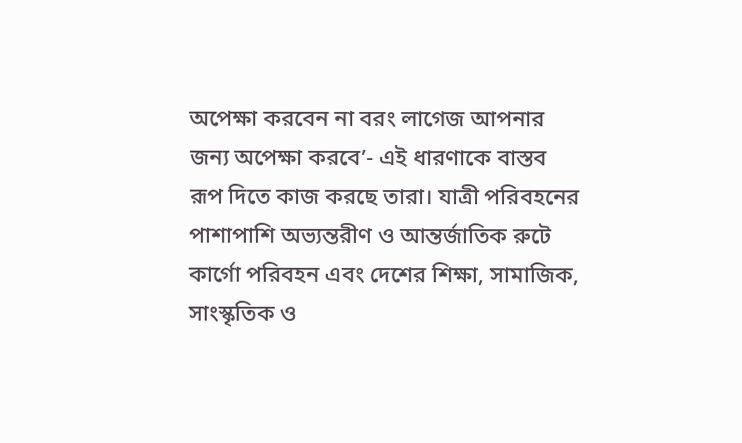অপেক্ষা করবেন না বরং লাগেজ আপনার জন্য অপেক্ষা করবে’- এই ধারণাকে বাস্তব রূপ দিতে কাজ করছে তারা। যাত্রী পরিবহনের পাশাপাশি অভ্যন্তরীণ ও আন্তর্জাতিক রুটে কার্গো পরিবহন এবং দেশের শিক্ষা, সামাজিক, সাংস্কৃতিক ও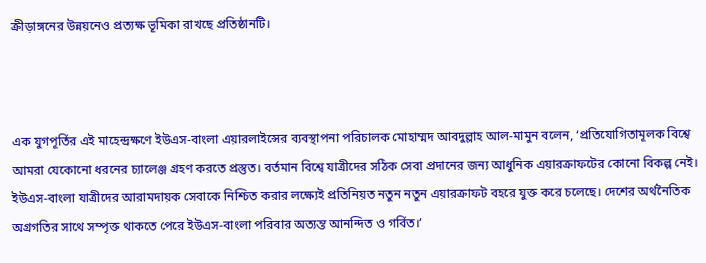ক্রীড়াঙ্গনের উন্নয়নেও প্রত্যক্ষ ভূমিকা রাখছে প্রতিষ্ঠানটি।



এক যুগপূর্তির এই মাহেন্দ্রক্ষণে ইউএস-বাংলা এয়ারলাইন্সের ব্যবস্থাপনা পরিচালক মোহাম্মদ আবদুল্লাহ আল-মামুন বলেন, ‘প্রতিযোগিতামূলক বিশ্বে আমরা যেকোনো ধরনের চ্যালেঞ্জ গ্রহণ করতে প্রস্তুত। বর্তমান বিশ্বে যাত্রীদের সঠিক সেবা প্রদানের জন্য আধুনিক এয়ারক্রাফটের কোনো বিকল্প নেই। ইউএস-বাংলা যাত্রীদের আরামদায়ক সেবাকে নিশ্চিত করার লক্ষ্যেই প্রতিনিয়ত নতুন নতুন এয়ারক্রাফট বহরে যুক্ত করে চলেছে। দেশের অর্থনৈতিক অগ্রগতির সাথে সম্পৃক্ত থাকতে পেরে ইউএস-বাংলা পরিবার অত্যন্ত আনন্দিত ও গর্বিত।’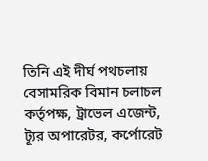তিনি এই দীর্ঘ পথচলায় বেসামরিক বিমান চলাচল কর্তৃপক্ষ, ট্রাভেল এজেন্ট, ট্যূর অপারেটর, কর্পোরেট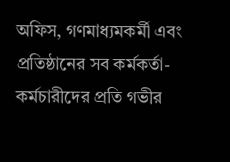অফিস, গণমাধ্যমকর্মী এবং প্রতিষ্ঠানের সব কর্মকর্তা-কর্মচারীদের প্রতি গভীর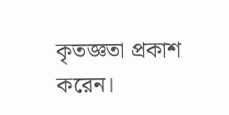কৃতজ্ঞতা প্রকাশ করেন।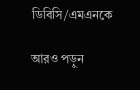ডিবিসি/এমএনকে

আরও পড়ুন